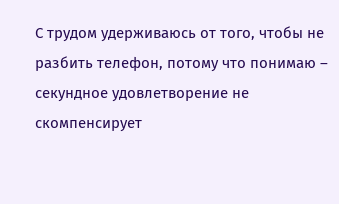С трудом удерживаюсь от того, чтобы не разбить телефон, потому что понимаю – секундное удовлетворение не скомпенсирует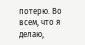потерю. Во всем, что я делаю,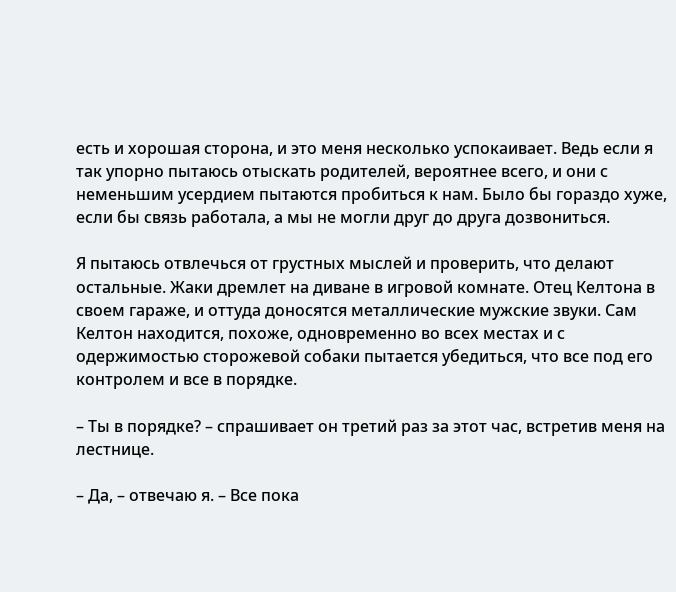есть и хорошая сторона, и это меня несколько успокаивает. Ведь если я так упорно пытаюсь отыскать родителей, вероятнее всего, и они с неменьшим усердием пытаются пробиться к нам. Было бы гораздо хуже, если бы связь работала, а мы не могли друг до друга дозвониться.

Я пытаюсь отвлечься от грустных мыслей и проверить, что делают остальные. Жаки дремлет на диване в игровой комнате. Отец Келтона в своем гараже, и оттуда доносятся металлические мужские звуки. Сам Келтон находится, похоже, одновременно во всех местах и с одержимостью сторожевой собаки пытается убедиться, что все под его контролем и все в порядке.

– Ты в порядке? – спрашивает он третий раз за этот час, встретив меня на лестнице.

– Да, – отвечаю я. – Все пока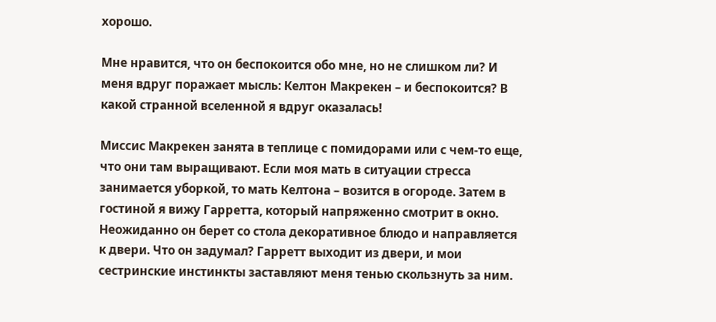хорошо.

Мне нравится, что он беспокоится обо мне, но не слишком ли? И меня вдруг поражает мысль: Келтон Макрекен – и беспокоится? В какой странной вселенной я вдруг оказалась!

Миссис Макрекен занята в теплице с помидорами или с чем-то еще, что они там выращивают. Если моя мать в ситуации стресса занимается уборкой, то мать Келтона – возится в огороде. Затем в гостиной я вижу Гарретта, который напряженно смотрит в окно. Неожиданно он берет со стола декоративное блюдо и направляется к двери. Что он задумал? Гарретт выходит из двери, и мои сестринские инстинкты заставляют меня тенью скользнуть за ним.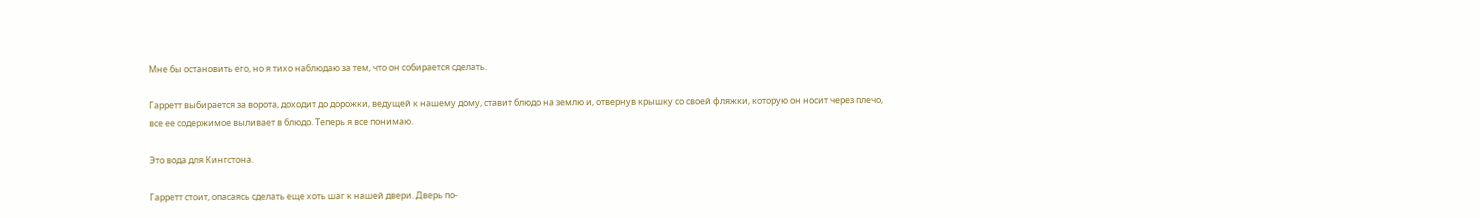Мне бы остановить его, но я тихо наблюдаю за тем, что он собирается сделать.

Гарретт выбирается за ворота, доходит до дорожки, ведущей к нашему дому, ставит блюдо на землю и, отвернув крышку со своей фляжки, которую он носит через плечо, все ее содержимое выливает в блюдо. Теперь я все понимаю.

Это вода для Кингстона.

Гарретт стоит, опасаясь сделать еще хоть шаг к нашей двери. Дверь по-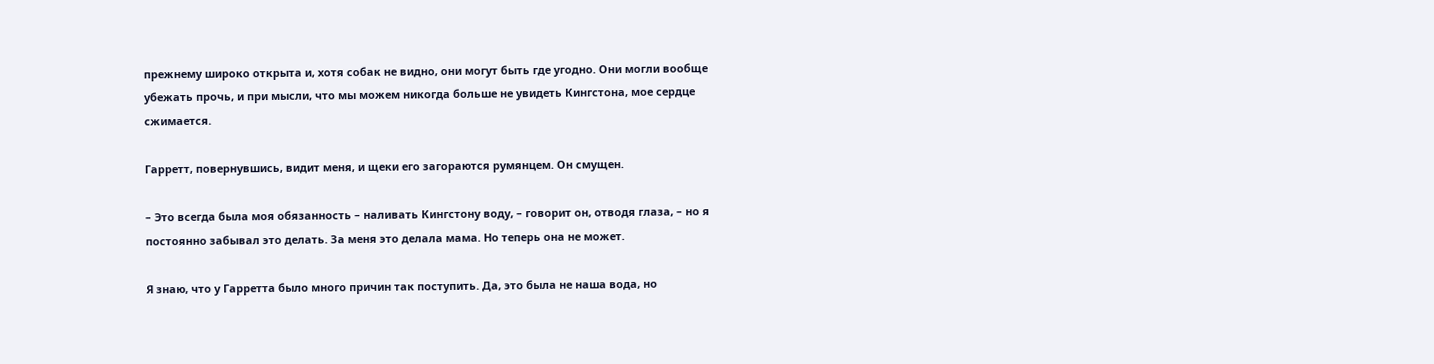прежнему широко открыта и, хотя собак не видно, они могут быть где угодно. Они могли вообще убежать прочь, и при мысли, что мы можем никогда больше не увидеть Кингстона, мое сердце сжимается.

Гарретт, повернувшись, видит меня, и щеки его загораются румянцем. Он смущен.

– Это всегда была моя обязанность – наливать Кингстону воду, – говорит он, отводя глаза, – но я постоянно забывал это делать. За меня это делала мама. Но теперь она не может.

Я знаю, что у Гарретта было много причин так поступить. Да, это была не наша вода, но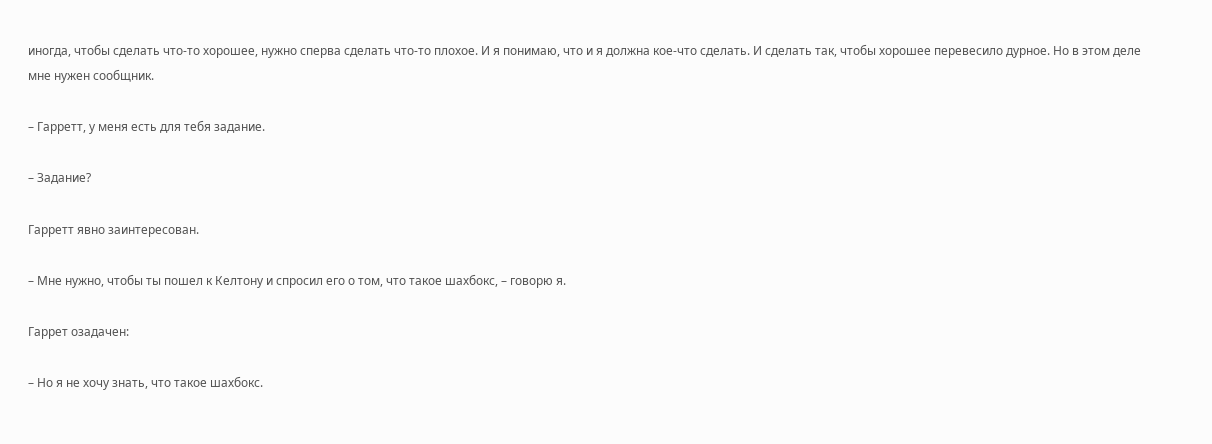иногда, чтобы сделать что-то хорошее, нужно сперва сделать что-то плохое. И я понимаю, что и я должна кое-что сделать. И сделать так, чтобы хорошее перевесило дурное. Но в этом деле мне нужен сообщник.

– Гарретт, у меня есть для тебя задание.

– Задание?

Гарретт явно заинтересован.

– Мне нужно, чтобы ты пошел к Келтону и спросил его о том, что такое шахбокс, – говорю я.

Гаррет озадачен:

– Но я не хочу знать, что такое шахбокс.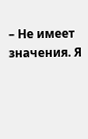– Не имеет значения. Я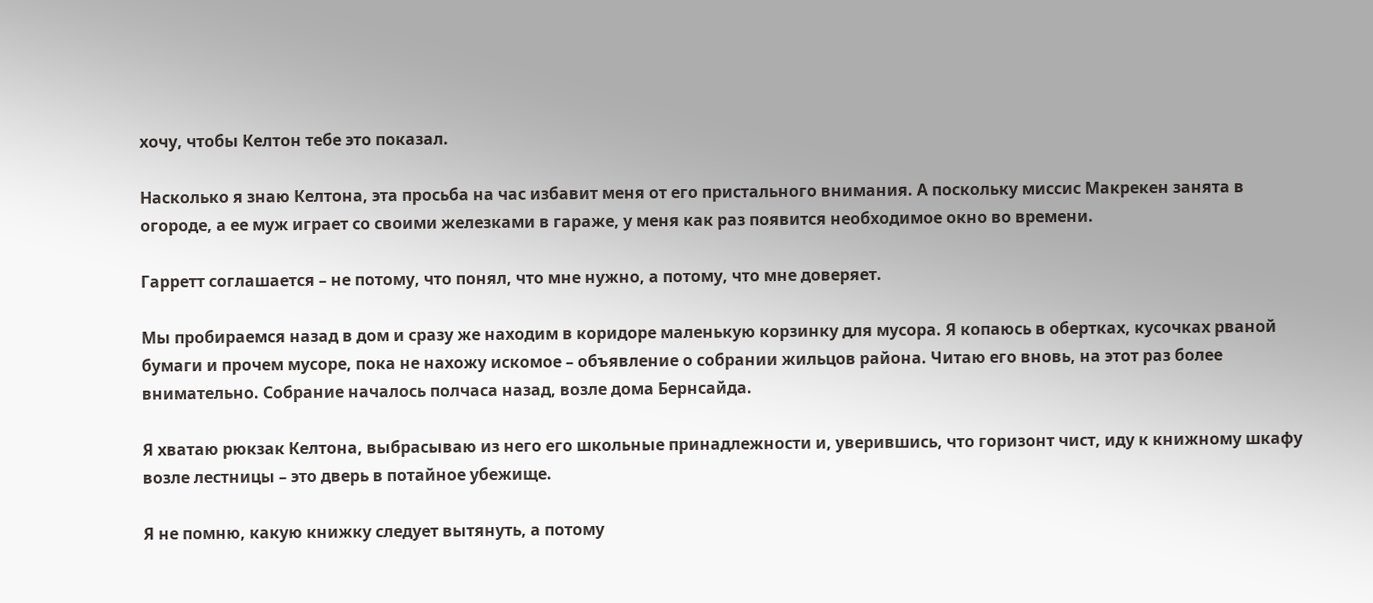хочу, чтобы Келтон тебе это показал.

Насколько я знаю Келтона, эта просьба на час избавит меня от его пристального внимания. А поскольку миссис Макрекен занята в огороде, а ее муж играет со своими железками в гараже, у меня как раз появится необходимое окно во времени.

Гарретт соглашается – не потому, что понял, что мне нужно, а потому, что мне доверяет.

Мы пробираемся назад в дом и сразу же находим в коридоре маленькую корзинку для мусора. Я копаюсь в обертках, кусочках рваной бумаги и прочем мусоре, пока не нахожу искомое – объявление о собрании жильцов района. Читаю его вновь, на этот раз более внимательно. Собрание началось полчаса назад, возле дома Бернсайда.

Я хватаю рюкзак Келтона, выбрасываю из него его школьные принадлежности и, уверившись, что горизонт чист, иду к книжному шкафу возле лестницы – это дверь в потайное убежище.

Я не помню, какую книжку следует вытянуть, а потому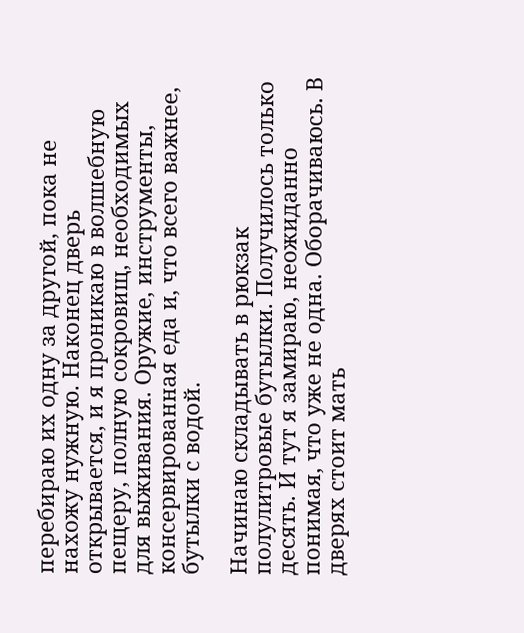перебираю их одну за другой, пока не нахожу нужную. Наконец дверь открывается, и я проникаю в волшебную пещеру, полную сокровищ, необходимых для выживания. Оружие, инструменты, консервированная еда и, что всего важнее, бутылки с водой.

Начинаю складывать в рюкзак полулитровые бутылки. Получилось только десять. И тут я замираю, неожиданно понимая, что уже не одна. Оборачиваюсь. В дверях стоит мать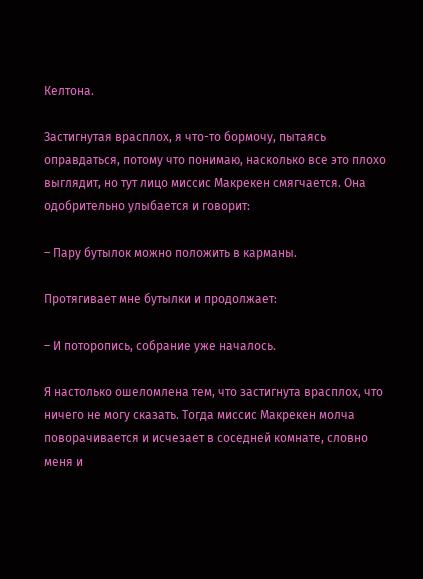Келтона.

Застигнутая врасплох, я что-то бормочу, пытаясь оправдаться, потому что понимаю, насколько все это плохо выглядит, но тут лицо миссис Макрекен смягчается. Она одобрительно улыбается и говорит:

– Пару бутылок можно положить в карманы.

Протягивает мне бутылки и продолжает:

– И поторопись, собрание уже началось.

Я настолько ошеломлена тем, что застигнута врасплох, что ничего не могу сказать. Тогда миссис Макрекен молча поворачивается и исчезает в соседней комнате, словно меня и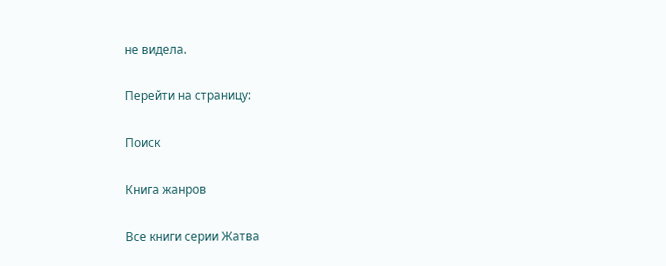не видела.

Перейти на страницу:

Поиск

Книга жанров

Все книги серии Жатва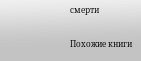смерти

Похожие книги